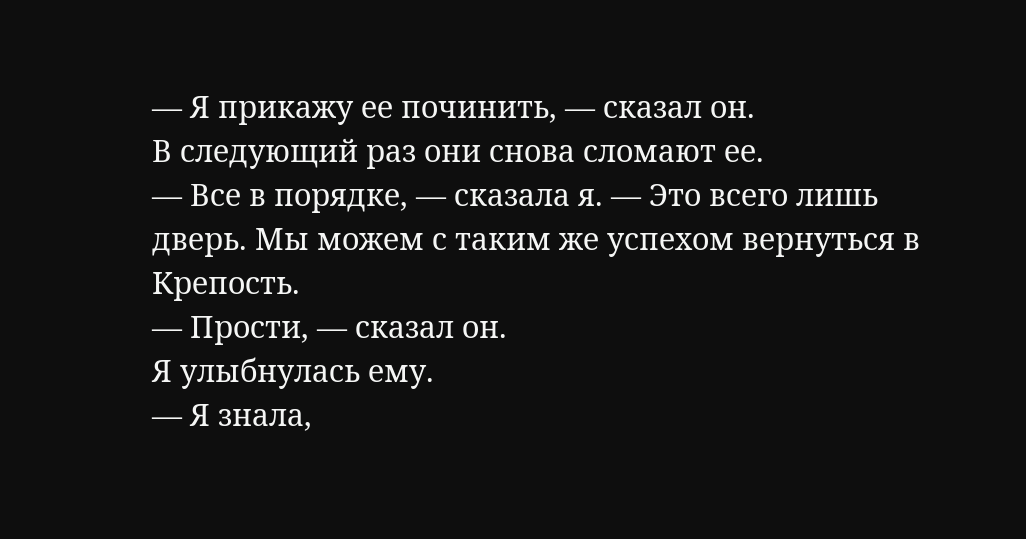— Я прикажу ее починить, — сказал он.
В следующий раз они снова сломают ее.
— Все в порядке, — сказала я. — Это всего лишь дверь. Мы можем с таким же успехом вернуться в Крепость.
— Прости, — сказал он.
Я улыбнулась ему.
— Я знала,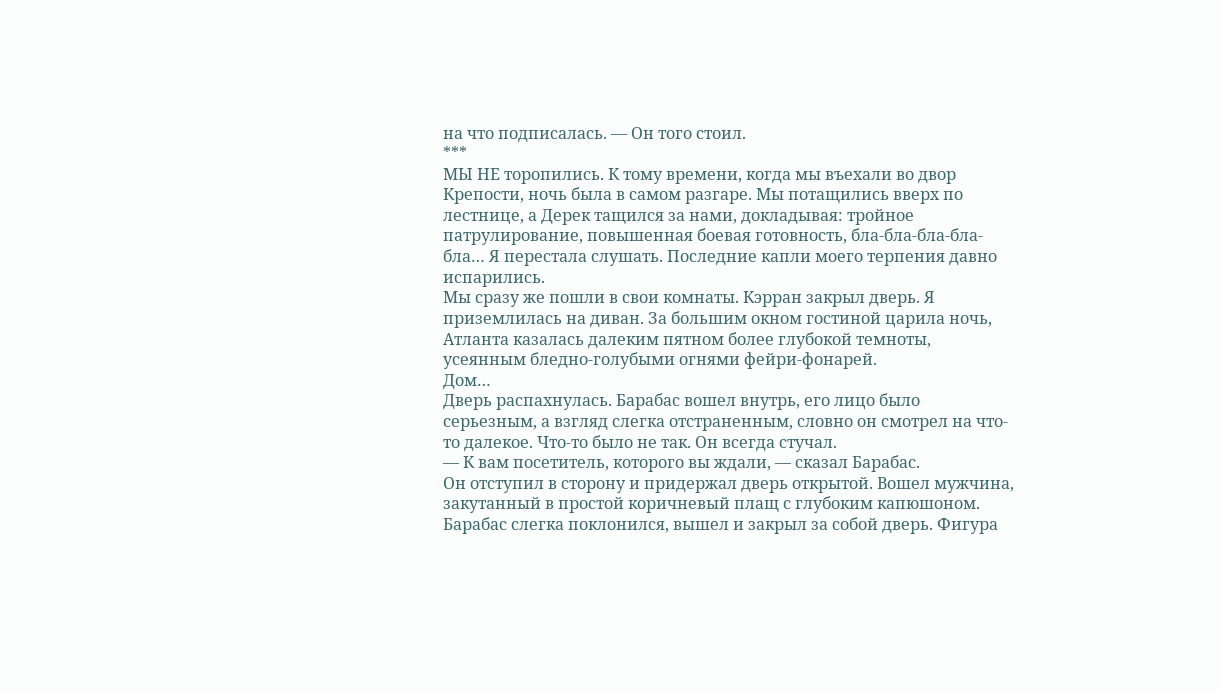на что подписалась. — Он того стоил.
***
МЫ НЕ торопились. К тому времени, когда мы въехали во двор Крепости, ночь была в самом разгаре. Мы потащились вверх по лестнице, а Дерек тащился за нами, докладывая: тройное патрулирование, повышенная боевая готовность, бла-бла-бла-бла-бла… Я перестала слушать. Последние капли моего терпения давно испарились.
Мы сразу же пошли в свои комнаты. Кэрран закрыл дверь. Я приземлилась на диван. За большим окном гостиной царила ночь, Атланта казалась далеким пятном более глубокой темноты, усеянным бледно-голубыми огнями фейри-фонарей.
Дом…
Дверь распахнулась. Барабас вошел внутрь, его лицо было серьезным, а взгляд слегка отстраненным, словно он смотрел на что-то далекое. Что-то было не так. Он всегда стучал.
— К вам посетитель, которого вы ждали, — сказал Барабас.
Он отступил в сторону и придержал дверь открытой. Вошел мужчина, закутанный в простой коричневый плащ с глубоким капюшоном. Барабас слегка поклонился, вышел и закрыл за собой дверь. Фигура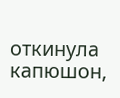откинула капюшон,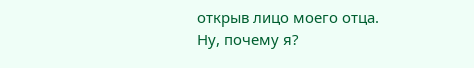открыв лицо моего отца.
Ну, почему я?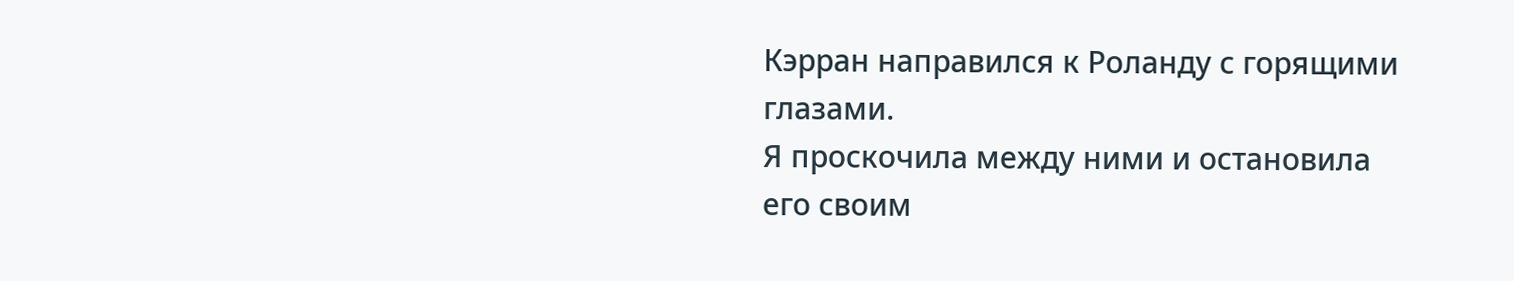Кэрран направился к Роланду с горящими глазами.
Я проскочила между ними и остановила его своим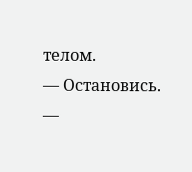телом.
— Остановись.
—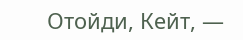Отойди, Кейт, —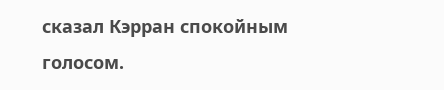сказал Кэрран спокойным голосом.